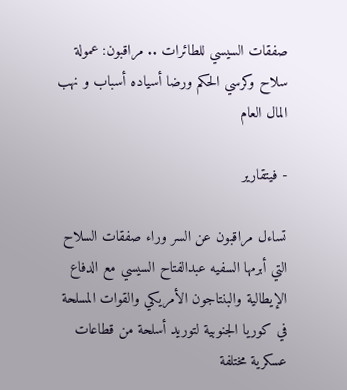صفقات السيسي للطائرات .. مراقبون: عمولة سلاح وكرسي الحكم ورضا أسياده أسباب و نهب المال العام

- فيتقارير

تساءل مراقبون عن السر وراء صفقات السلاح التي أبرمها السفيه عبدالفتاح السيسي مع الدفاع الإيطالية والبنتاجون الأمريكي والقوات المسلحة في كوريا الجنوبية لتوريد أسلحة من قطاعات عسكرية مختلفة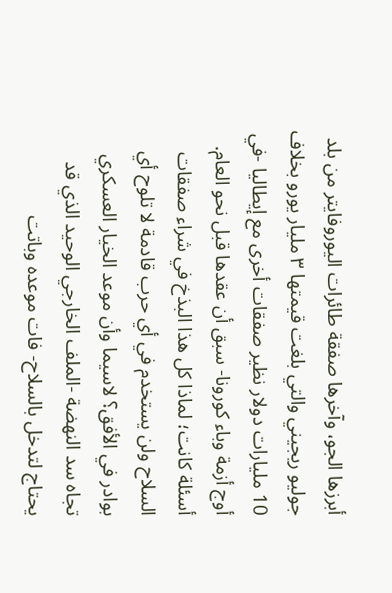أبرزها الجو، وآخرها صفقة طائرات اليوروفايتر من بلد جوليو ريجيني والتي بلغت قيمتها ٣ مليار يورو بخلاف 10 مليارات دولار نظير صفقات أخرى مع إيطاليا -في أوج أزمة وباء كورونا- سبق أن عقدها قبل نحو العام.
أسئلة كانت؛ لماذا كل هذا البذخ في شراء صفقات السلاح ولن يستخدم في أي حرب قادمة لا تلوح أي بوادر في الأفق؟ لاسيما وأن موعد الخيار العسكري تجاه سد النهضة -الملف الخارجي الوحيد الذي قد يحتاج لتدخل بالسلاح- فات موعده وباتت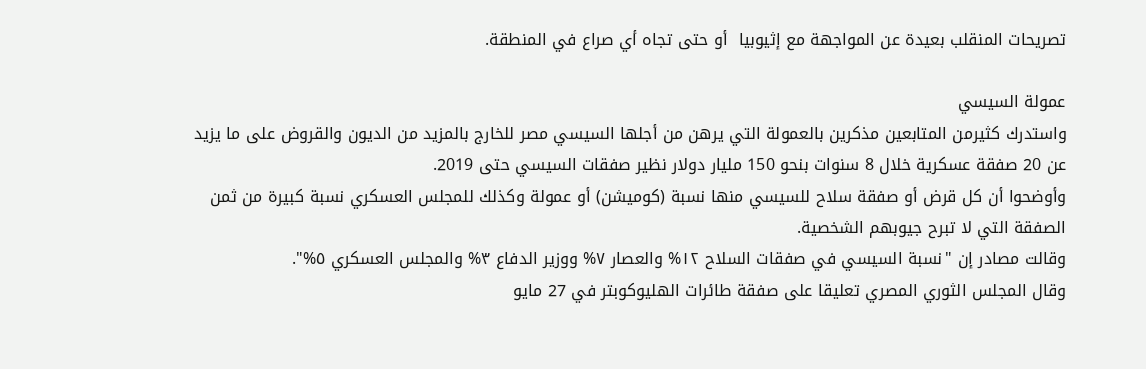تصريحات المنقلب بعيدة عن المواجهة مع إثيوبيا  أو حتى تجاه أي صراع في المنطقة.

عمولة السيسي
واستدرك كثيرمن المتابعين مذكرين بالعمولة التي يرهن من أجلها السيسي مصر للخارج بالمزيد من الديون والقروض على ما يزيد عن 20 صفقة عسكرية خلال 8 سنوات بنحو 150 مليار دولار نظير صفقات السيسي حتى 2019.
وأوضحوا أن كل قرض أو صفقة سلاح للسيسي منها نسبة (كوميشن) أو عمولة وكذلك للمجلس العسكري نسبة كبيرة من ثمن الصفقة التي لا تبرح جيوبهم الشخصية.
وقالت مصادر إن "نسبة السيسي في صفقات السلاح ١٢% والعصار ٧% ووزير الدفاع ٣% والمجلس العسكري ٥%".
وقال المجلس الثوري المصري تعليقا على صفقة طائرات الهليوكوبتر في 27 مايو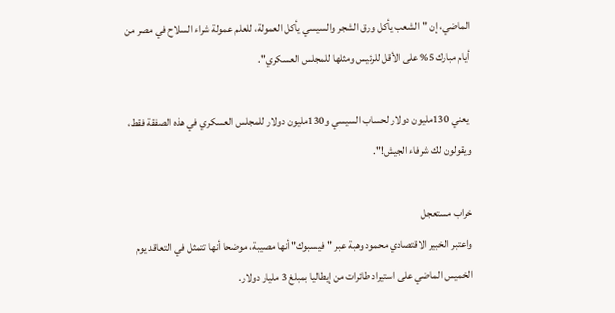الماضي، إن "الشعب يأكل ورق الشجر والسيسي يأكل العمولة، للعلم عمولة شراء السلاح في مصر من أيام مبارك 5% على الأقل للرئيس ومثلها للمجلس العسكري".

 يعني 130مليون دولار لحساب السيسي و130مليون دولار للمجلس العسكري في هذه الصفقة فقط،  ويقولون لك شرفاء الجيش!".

خراب مستعجل
واعتبر الخبير الاقتصادي محمود وهبة عبر "فيسبوك" أنها مصيبة، موضحا أنها تتمثل في التعاقد يوم الخميس الماضي على استيراد طائرات من إيطاليا بمبلغ 3 مليار دولار.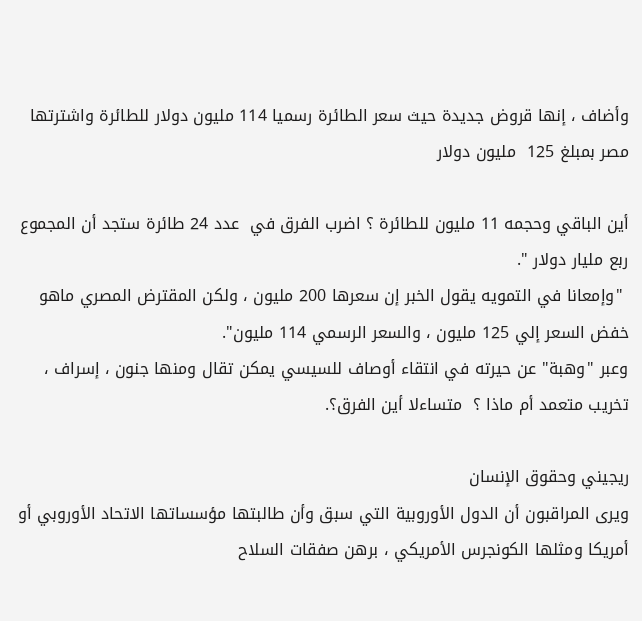وأضاف ، إنها قروض جديدة حيث سعر الطائرة رسميا 114 مليون دولار للطائرة واشترتها مصر بمبلغ 125  مليون دولار

أين الباقي وحجمه 11 مليون للطائرة ؟ اضرب الفرق في  عدد 24 طائرة ستجد أن المجموع ربع مليار دولار ".
 "وإمعانا في التمويه يقول الخبر إن سعرها 200 مليون ، ولكن المقترض المصري ماهو خفض السعر إلي 125 مليون ، والسعر الرسمي 114 مليون".
وعبر "وهبة" عن حيرته في انتقاء أوصاف للسيسي يمكن تقال ومنها جنون ، إسراف ، تخريب متعمد أم ماذا ؟  متساءلا أين الفرق؟.

ريجيني وحقوق الإنسان
ويرى المراقبون أن الدول الأوروبية التي سبق وأن طالبتها مؤسساتها الاتحاد الأوروبي أو أمريكا ومثلها الكونجرس الأمريكي ، برهن صفقات السلاح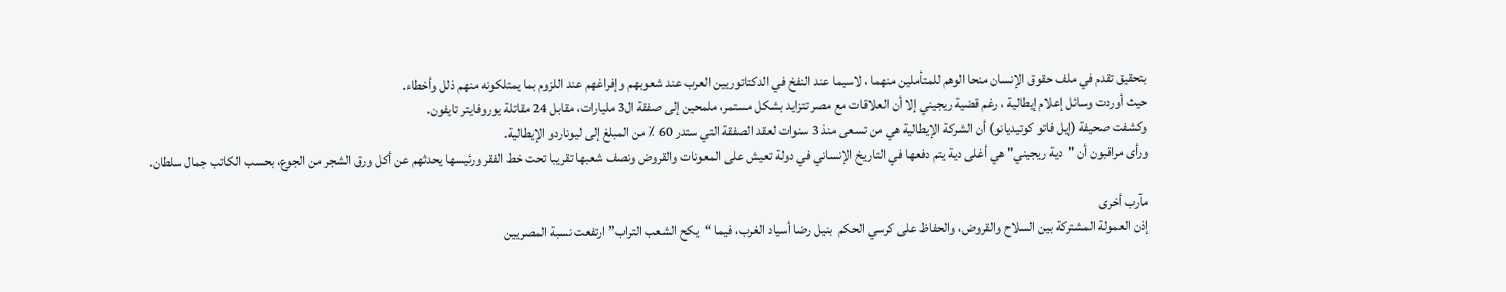بتحقيق تقدم في ملف حقوق الإنسان منحا الوهم للمتأملين منهما ، لاسيما عند النفخ في الدكتاتوريين العرب عند شعوبهم وإفراغهم عند اللزوم بما يمتلكونه منهم ذلل وأخطاء.
حيث أوردت وسائل إعلام إيطالية ، رغم قضية ريجيني إلا أن العلاقات مع مصر تتزايد بشكل مستمر، ملمحين إلى صفقة ال3 مليارات، مقابل 24 مقاتلة يوروفايتر تايفون.
وكشفت صحيفة (إيل فاتو كوتيديانو) أن الشركة الإيطالية هي من تسعى منذ 3 سنوات لعقد الصفقة التي ستدر 60 ٪ من المبلغ إلى ليوناردو الإيطالية.
ورأى مراقبون أن "دية ريجيني" هي أغلى دية يتم دفعها في التاريخ الإنساني في دولة تعيش على المعونات والقروض ونصف شعبها تقريبا تحت خط الفقر ورئيسها يحدثهم عن أكل ورق الشجر من الجوع، بحسب الكاتب جمال سلطان.

مآرب أخرى
إذن العمولة المشتركة بين السلاح والقروض، والحفاظ على كرسي الحكم  بنيل رضا أسياد الغرب، فيما “يكح الشعب التراب” ارتفعت نسبة المصريين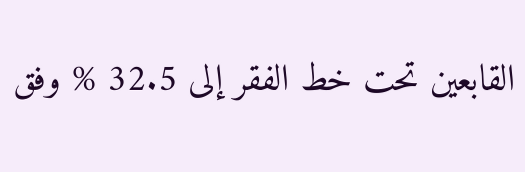القابعين تحت خط الفقر إلى 32.5 % وفق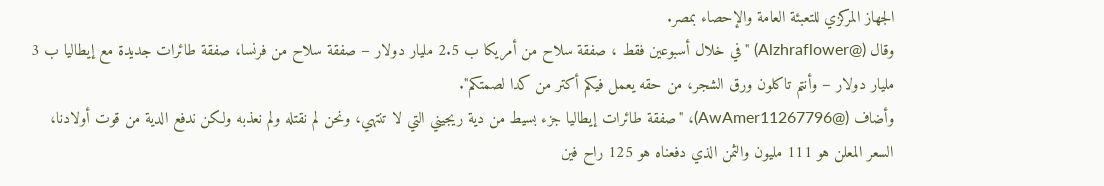الجهاز المركزي للتعبئة العامة والإحصاء بمصر.
وقال (@Alzhraflower) "في خلال أسبوعين فقط ، صفقة سلاح من أمريكا ب 2.5 مليار دولار – صفقة سلاح من فرنسا، صفقة طائرات جديدة مع إيطاليا ب 3 مليار دولار – وأنتم تاكلون ورق الشجر، من حقه يعمل فيكم أكتر من كدا لصمتكم".
وأضاف (@AwAmer11267796)، "صفقة طائرات إيطاليا جزء بسيط من دية ريجيني التي لا تنتهي، ونحن لم نقتله ولم نعذبه ولكن ندفع الدية من قوت أولادنا، السعر المعلن هو 111 مليون والثمن الذي دفعناه هو 125 راح فين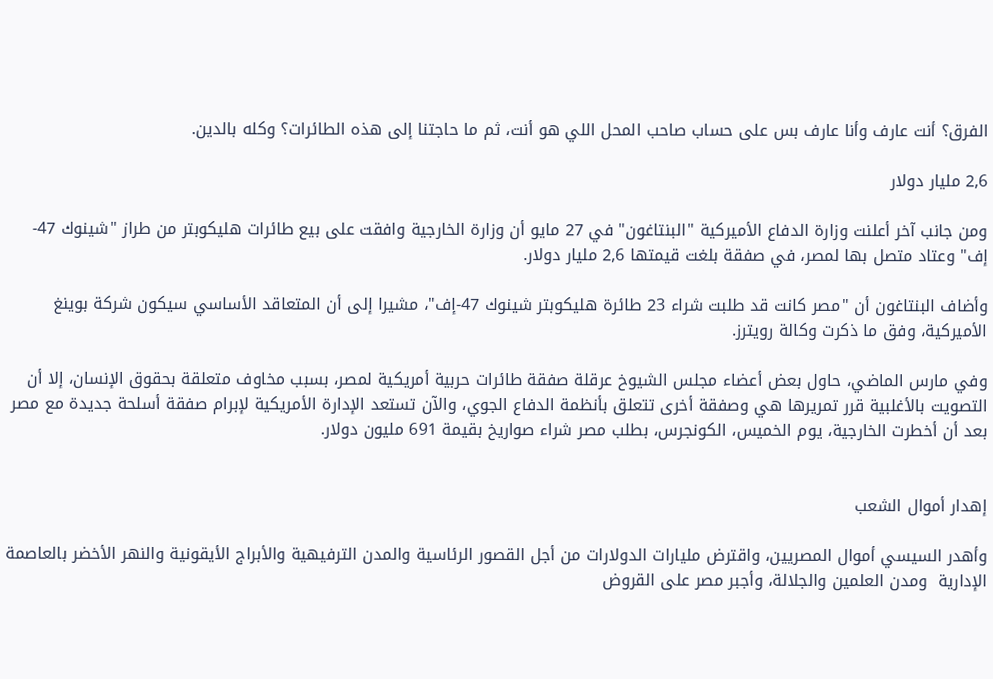الفرق؟ أنت عارف وأنا عارف بس على حساب صاحب المحل اللي هو أنت، ثم ما حاجتنا إلى هذه الطائرات؟ وكله بالدين.

2,6 مليار دولار

ومن جانب آخر أعلنت وزارة الدفاع الأميركية "البنتاغون" في 27 مايو أن وزارة الخارجية وافقت على بيع طائرات هليكوبتر من طراز "شينوك 47-إف" وعتاد متصل بها لمصر، في صفقة بلغت قيمتها 2,6 مليار دولار.

وأضاف البنتاغون أن "مصر كانت قد طلبت شراء 23 طائرة هليكوبتر شينوك 47-إف"، مشيرا إلى أن المتعاقد الأساسي سيكون شركة بوينغ الأميركية، وفق ما ذكرت وكالة رويترز.

وفي مارس الماضي، حاول بعض أعضاء مجلس الشيوخ عرقلة صفقة طائرات حربية أمريكية لمصر، بسبب مخاوف متعلقة بحقوق الإنسان، إلا أن التصويت بالأغلبية قرر تمريرها هي وصفقة أخرى تتعلق بأنظمة الدفاع الجوي، والآن تستعد الإدارة الأمريكية لإبرام صفقة أسلحة جديدة مع مصر بعد أن أخطرت الخارجية، يوم الخميس، الكونجرس، بطلب مصر شراء صواريخ بقيمة 691 مليون دولار.


إهدار أموال الشعب

وأهدر السيسي أموال المصريين، واقترض مليارات الدولارات من أجل القصور الرئاسية والمدن الترفيهية والأبراج الأيقونية والنهر الأخضر بالعاصمة الإدارية  ومدن العلمين والجلالة، وأجبر مصر على القروض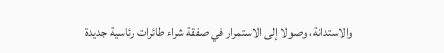والاستدانة، وصولا إلى الاستمرار في صفقة شراء طائرات رئاسية جديدة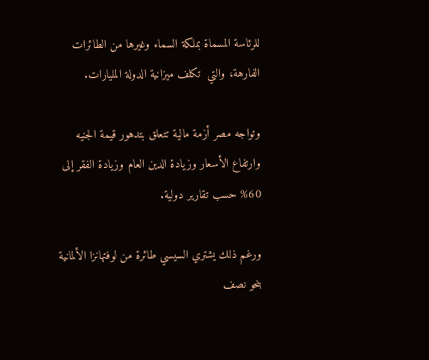للرئاسة المسماة بملكة السماء وغيرها من الطائرات الفارهة، والتي  تكلف ميزانية الدولة المليارات.

وتواجه مصر أزمة مالية تتعلق بتدهور قيمة الجنيه وارتفاع الأسعار وزيادة الدين العام وزيادة الفقر إلى 60% حسب تقارير دولية.

ورغم ذلك يشتري السيسي طائرة من لوفتهانزا الألمانية بنحو نصف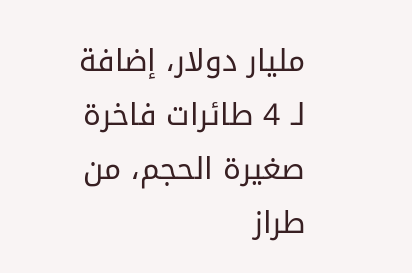مليار دولار، إضافة لـ 4 طائرات فاخرة صغيرة الحجم، من طراز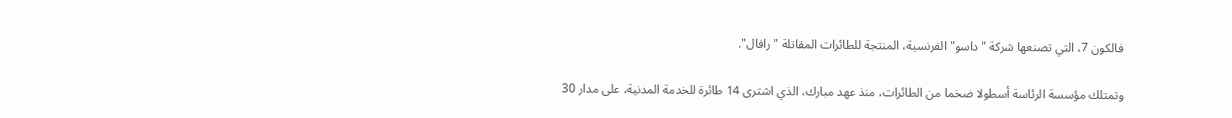فالكون 7، التي تصنعها شركة "داسو" الفرنسية، المنتجة للطائرات المقاتلة "رافال".

وتمتلك مؤسسة الرئاسة أسطولا ضخما من الطائرات، منذ عهد مبارك، الذي اشترى 14 طائرة للخدمة المدنية، على مدار 30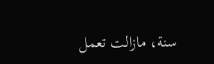سنة، مازالت تعمل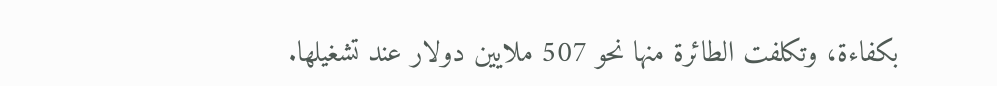بكفاءة، وتكلفت الطائرة منها نحو 507 ملايين دولار عند تشغيلها.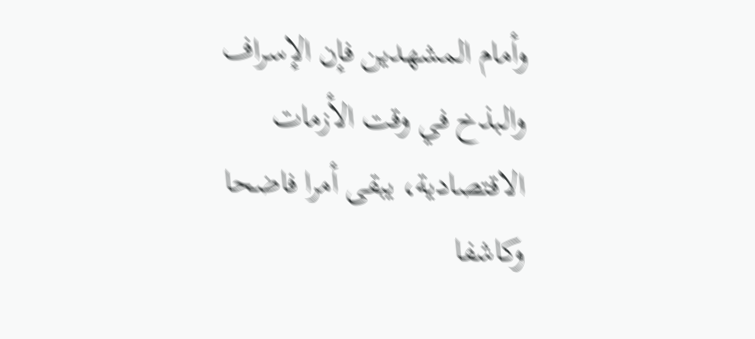وأمام المشهدين فإن الإسراف والبذخ في وقت الأزمات الاقتصادية، يبقى أمرا فاضحا وكاشفا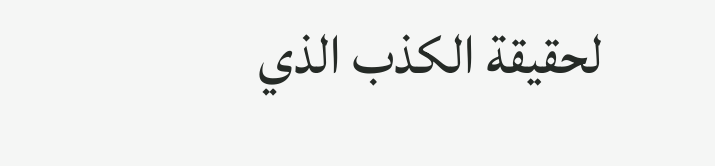لحقيقة الكذب الذي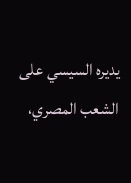يديره السيسي على الشعب المصري،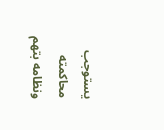يستوجب محاكمته ونظامه بتهم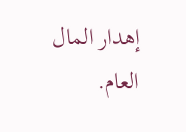إهدار المال العام.